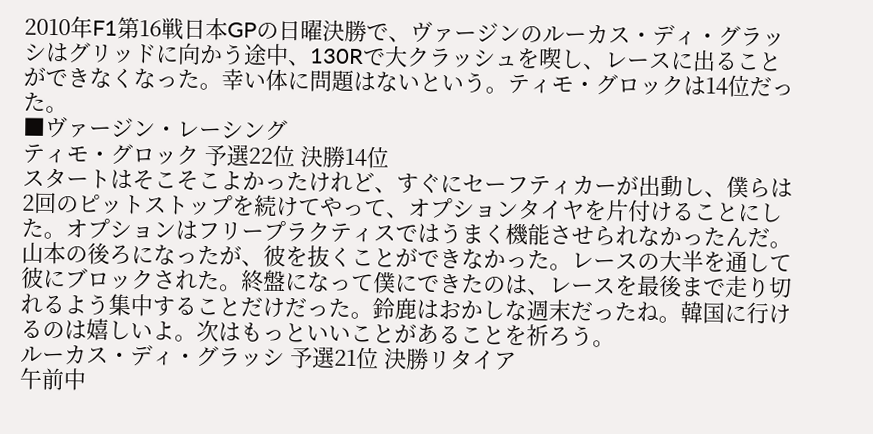2010年F1第16戦日本GPの日曜決勝で、ヴァージンのルーカス・ディ・グラッシはグリッドに向かう途中、130Rで大クラッシュを喫し、レースに出ることができなくなった。幸い体に問題はないという。ティモ・グロックは14位だった。
■ヴァージン・レーシング
ティモ・グロック 予選22位 決勝14位
スタートはそこそこよかったけれど、すぐにセーフティカーが出動し、僕らは2回のピットストップを続けてやって、オプションタイヤを片付けることにした。オプションはフリープラクティスではうまく機能させられなかったんだ。山本の後ろになったが、彼を抜くことができなかった。レースの大半を通して彼にブロックされた。終盤になって僕にできたのは、レースを最後まで走り切れるよう集中することだけだった。鈴鹿はおかしな週末だったね。韓国に行けるのは嬉しいよ。次はもっといいことがあることを祈ろう。
ルーカス・ディ・グラッシ 予選21位 決勝リタイア
午前中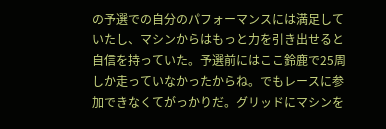の予選での自分のパフォーマンスには満足していたし、マシンからはもっと力を引き出せると自信を持っていた。予選前にはここ鈴鹿で25周しか走っていなかったからね。でもレースに参加できなくてがっかりだ。グリッドにマシンを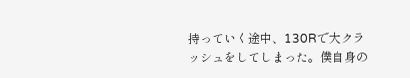持っていく途中、130Rで大クラッシュをしてしまった。僕自身の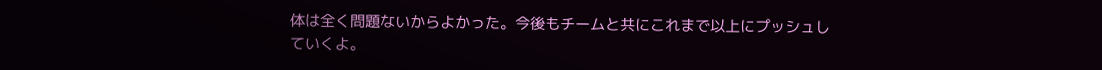体は全く問題ないからよかった。今後もチームと共にこれまで以上にプッシュしていくよ。